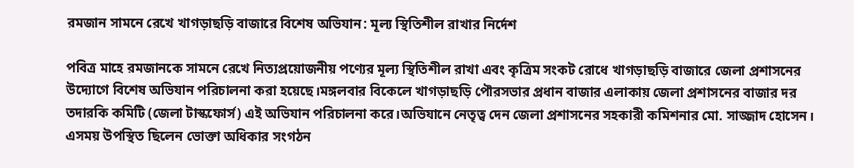রমজান সামনে রেখে খাগড়াছড়ি বাজারে বিশেষ অভিযান: মূল্য স্থিতিশীল রাখার নির্দেশ

পবিত্র মাহে রমজানকে সামনে রেখে নিত্যপ্রয়োজনীয় পণ্যের মূল্য স্থিতিশীল রাখা এবং কৃত্রিম সংকট রোধে খাগড়াছড়ি বাজারে জেলা প্রশাসনের উদ্যোগে বিশেষ অভিযান পরিচালনা করা হয়েছে।মঙ্গলবার বিকেলে খাগড়াছড়ি পৌরসভার প্রধান বাজার এলাকায় জেলা প্রশাসনের বাজার দর তদারকি কমিটি (জেলা টাস্কফোর্স) এই অভিযান পরিচালনা করে।অভিযানে নেতৃত্ব দেন জেলা প্রশাসনের সহকারী কমিশনার মো. সাজ্জাদ হোসেন। এসময় উপস্থিত ছিলেন ভোক্তা অধিকার সংগঠন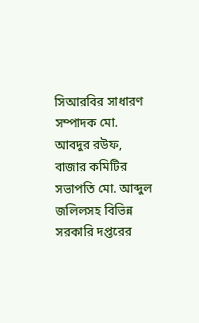সিআরবির সাধারণ সম্পাদক মো. আবদুর রউফ, বাজার কমিটির সভাপতি মো. আব্দুল জলিলসহ বিভিন্ন সরকারি দপ্তরের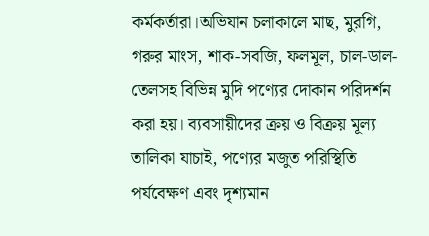কর্মকর্তারা।অভিযান চলাকালে মাছ, মুরগি, গরুর মাংস, শাক-সবজি, ফলমূল, চাল-ডাল-তেলসহ বিভিন্ন মুদি পণ্যের দোকান পরিদর্শন করা হয়। ব্যবসায়ীদের ক্রয় ও বিক্রয় মূল্য তালিকা যাচাই, পণ্যের মজুত পরিস্থিতি পর্যবেক্ষণ এবং দৃশ্যমান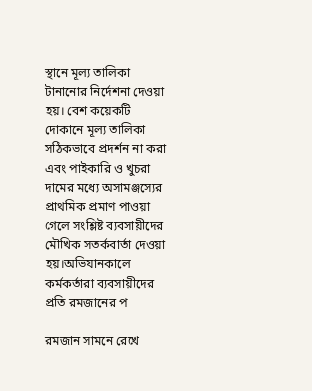স্থানে মূল্য তালিকা টানানোর নির্দেশনা দেওয়া হয়। বেশ কয়েকটি দোকানে মূল্য তালিকা সঠিকভাবে প্রদর্শন না করা এবং পাইকারি ও খুচরা দামের মধ্যে অসামঞ্জস্যের প্রাথমিক প্রমাণ পাওয়া গেলে সংশ্লিষ্ট ব্যবসায়ীদের মৌখিক সতর্কবার্তা দেওয়া হয়।অভিযানকালে কর্মকর্তারা ব্যবসায়ীদের প্রতি রমজানের প

রমজান সামনে রেখে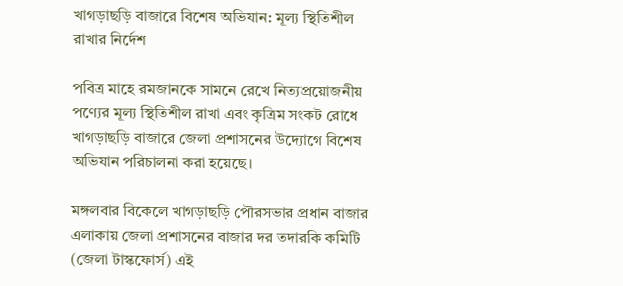খাগড়াছড়ি বাজারে বিশেষ অভিযান: মূল্য স্থিতিশীল রাখার নির্দেশ

পবিত্র মাহে রমজানকে সামনে রেখে নিত্যপ্রয়োজনীয় পণ্যের মূল্য স্থিতিশীল রাখা এবং কৃত্রিম সংকট রোধে খাগড়াছড়ি বাজারে জেলা প্রশাসনের উদ্যোগে বিশেষ অভিযান পরিচালনা করা হয়েছে।

মঙ্গলবার বিকেলে খাগড়াছড়ি পৌরসভার প্রধান বাজার এলাকায় জেলা প্রশাসনের বাজার দর তদারকি কমিটি (জেলা টাস্কফোর্স) এই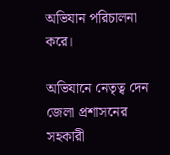অভিযান পরিচালনা করে।

অভিযানে নেতৃত্ব দেন জেলা প্রশাসনের সহকারী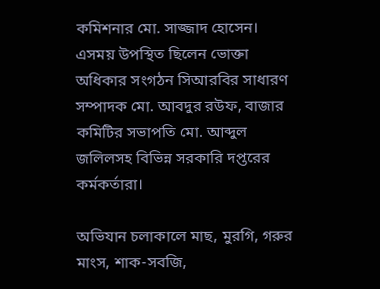কমিশনার মো. সাজ্জাদ হোসেন। এসময় উপস্থিত ছিলেন ভোক্তা অধিকার সংগঠন সিআরবির সাধারণ সম্পাদক মো. আবদুর রউফ, বাজার কমিটির সভাপতি মো. আব্দুল জলিলসহ বিভিন্ন সরকারি দপ্তরের কর্মকর্তারা।

অভিযান চলাকালে মাছ, মুরগি, গরুর মাংস, শাক-সবজি,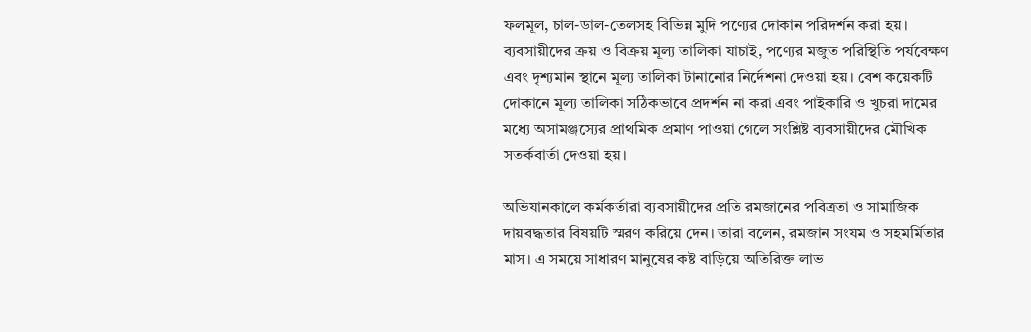ফলমূল, চাল-ডাল-তেলসহ বিভিন্ন মুদি পণ্যের দোকান পরিদর্শন করা হয়। ব্যবসায়ীদের ক্রয় ও বিক্রয় মূল্য তালিকা যাচাই, পণ্যের মজুত পরিস্থিতি পর্যবেক্ষণ এবং দৃশ্যমান স্থানে মূল্য তালিকা টানানোর নির্দেশনা দেওয়া হয়। বেশ কয়েকটি দোকানে মূল্য তালিকা সঠিকভাবে প্রদর্শন না করা এবং পাইকারি ও খুচরা দামের মধ্যে অসামঞ্জস্যের প্রাথমিক প্রমাণ পাওয়া গেলে সংশ্লিষ্ট ব্যবসায়ীদের মৌখিক সতর্কবার্তা দেওয়া হয়।

অভিযানকালে কর্মকর্তারা ব্যবসায়ীদের প্রতি রমজানের পবিত্রতা ও সামাজিক দায়বদ্ধতার বিষয়টি স্মরণ করিয়ে দেন। তারা বলেন, রমজান সংযম ও সহমর্মিতার মাস। এ সময়ে সাধারণ মানুষের কষ্ট বাড়িয়ে অতিরিক্ত লাভ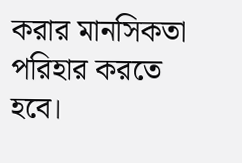করার মানসিকতা পরিহার করতে হবে।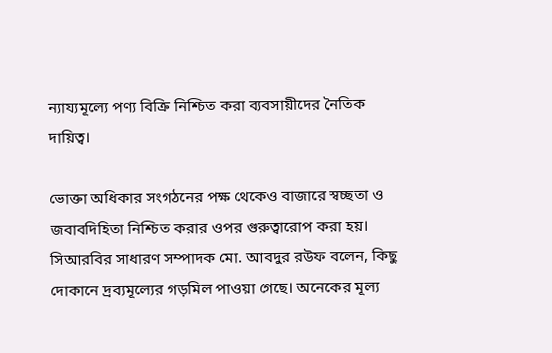ন্যায্যমূল্যে পণ্য বিক্রি নিশ্চিত করা ব্যবসায়ীদের নৈতিক দায়িত্ব।

ভোক্তা অধিকার সংগঠনের পক্ষ থেকেও বাজারে স্বচ্ছতা ও জবাবদিহিতা নিশ্চিত করার ওপর গুরুত্বারোপ করা হয়। সিআরবির সাধারণ সম্পাদক মো. আবদুর রউফ বলেন, কিছু দোকানে দ্রব্যমূল্যের গড়মিল পাওয়া গেছে। অনেকের মূল্য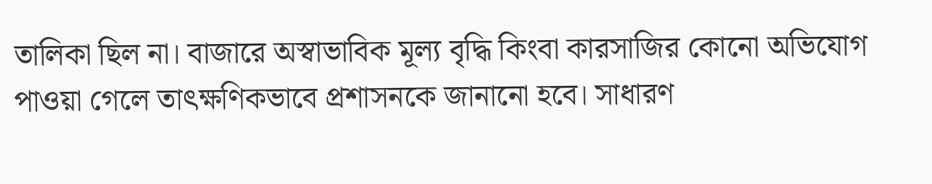তালিকা ছিল না। বাজারে অস্বাভাবিক মূল্য বৃদ্ধি কিংবা কারসাজির কোনো অভিযোগ পাওয়া গেলে তাৎক্ষণিকভাবে প্রশাসনকে জানানো হবে। সাধারণ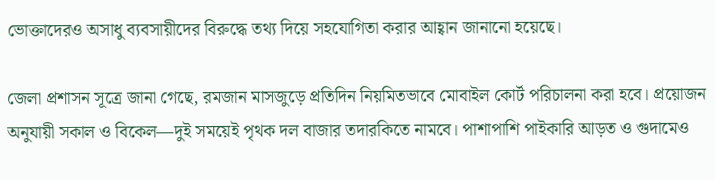ভোক্তাদেরও অসাধু ব্যবসায়ীদের বিরুদ্ধে তথ্য দিয়ে সহযোগিতা করার আহ্বান জানানো হয়েছে।

জেলা প্রশাসন সূত্রে জানা গেছে, রমজান মাসজুড়ে প্রতিদিন নিয়মিতভাবে মোবাইল কোর্ট পরিচালনা করা হবে। প্রয়োজন অনুযায়ী সকাল ও বিকেল—দুই সময়েই পৃথক দল বাজার তদারকিতে নামবে। পাশাপাশি পাইকারি আড়ত ও গুদামেও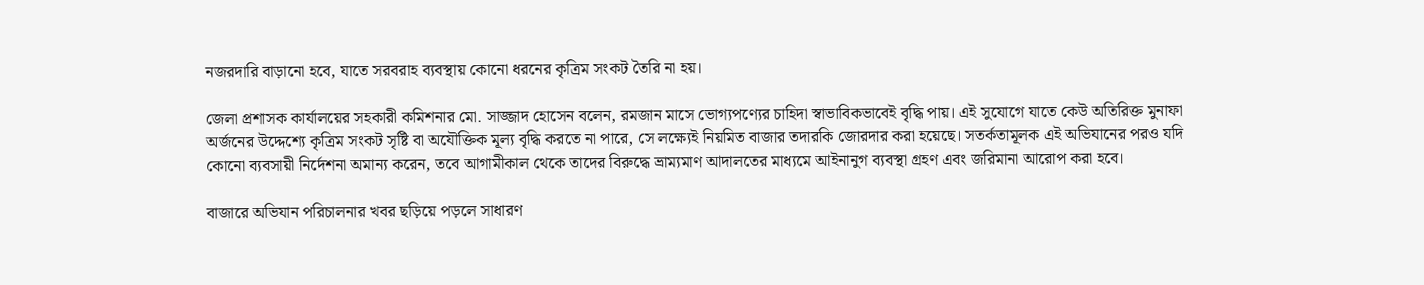নজরদারি বাড়ানো হবে, যাতে সরবরাহ ব্যবস্থায় কোনো ধরনের কৃত্রিম সংকট তৈরি না হয়।

জেলা প্রশাসক কার্যালয়ের সহকারী কমিশনার মো. সাজ্জাদ হোসেন বলেন, রমজান মাসে ভোগ্যপণ্যের চাহিদা স্বাভাবিকভাবেই বৃদ্ধি পায়। এই সুযোগে যাতে কেউ অতিরিক্ত মুনাফা অর্জনের উদ্দেশ্যে কৃত্রিম সংকট সৃষ্টি বা অযৌক্তিক মূল্য বৃদ্ধি করতে না পারে, সে লক্ষ্যেই নিয়মিত বাজার তদারকি জোরদার করা হয়েছে। সতর্কতামূলক এই অভিযানের পরও যদি কোনো ব্যবসায়ী নির্দেশনা অমান্য করেন, তবে আগামীকাল থেকে তাদের বিরুদ্ধে ভ্রাম্যমাণ আদালতের মাধ্যমে আইনানুগ ব্যবস্থা গ্রহণ এবং জরিমানা আরোপ করা হবে।

বাজারে অভিযান পরিচালনার খবর ছড়িয়ে পড়লে সাধারণ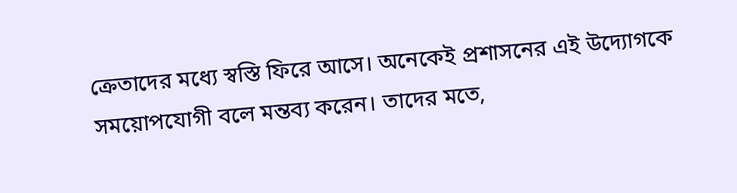ক্রেতাদের মধ্যে স্বস্তি ফিরে আসে। অনেকেই প্রশাসনের এই উদ্যোগকে সময়োপযোগী বলে মন্তব্য করেন। তাদের মতে,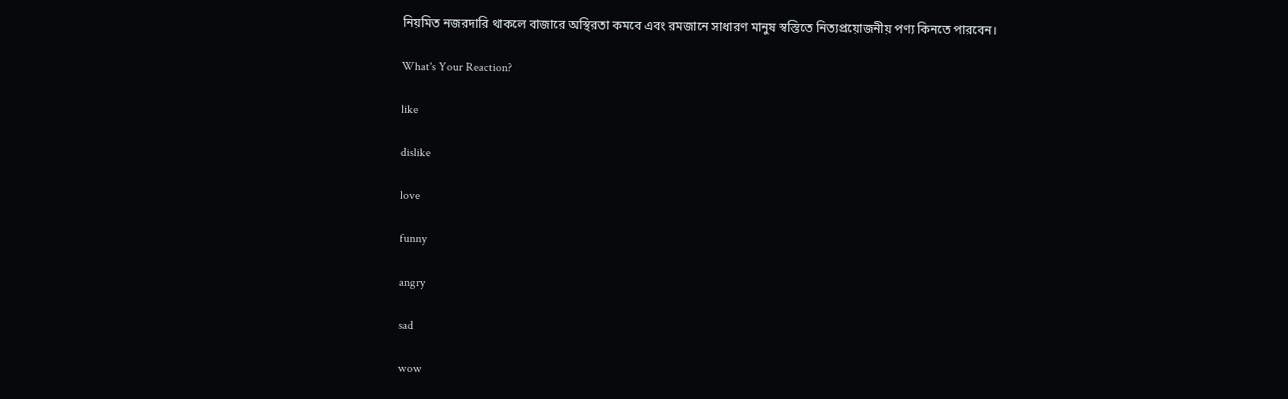নিয়মিত নজরদারি থাকলে বাজারে অস্থিরতা কমবে এবং রমজানে সাধারণ মানুষ স্বস্তিতে নিত্যপ্রয়োজনীয় পণ্য কিনতে পারবেন।

What's Your Reaction?

like

dislike

love

funny

angry

sad

wow